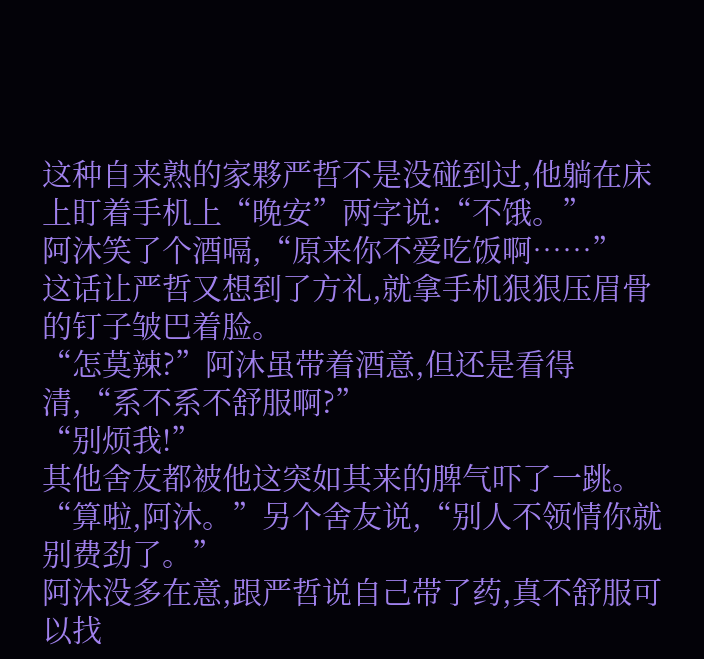这种自来熟的家夥严哲不是没碰到过,他躺在床上盯着手机上“晚安”两字说:“不饿。”
阿沐笑了个酒嗝,“原来你不爱吃饭啊……”
这话让严哲又想到了方礼,就拿手机狠狠压眉骨的钉子皱巴着脸。
“怎莫辣?”阿沐虽带着酒意,但还是看得清,“系不系不舒服啊?”
“别烦我!”
其他舍友都被他这突如其来的脾气吓了一跳。
“算啦,阿沐。”另个舍友说,“别人不领情你就别费劲了。”
阿沐没多在意,跟严哲说自己带了药,真不舒服可以找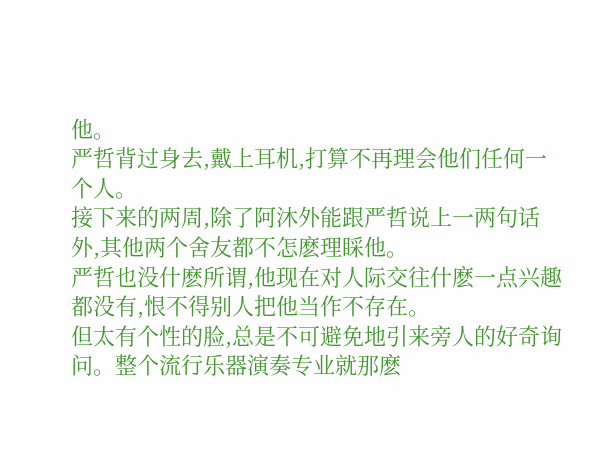他。
严哲背过身去,戴上耳机,打算不再理会他们任何一个人。
接下来的两周,除了阿沐外能跟严哲说上一两句话外,其他两个舍友都不怎麽理睬他。
严哲也没什麽所谓,他现在对人际交往什麽一点兴趣都没有,恨不得别人把他当作不存在。
但太有个性的脸,总是不可避免地引来旁人的好奇询问。整个流行乐器演奏专业就那麽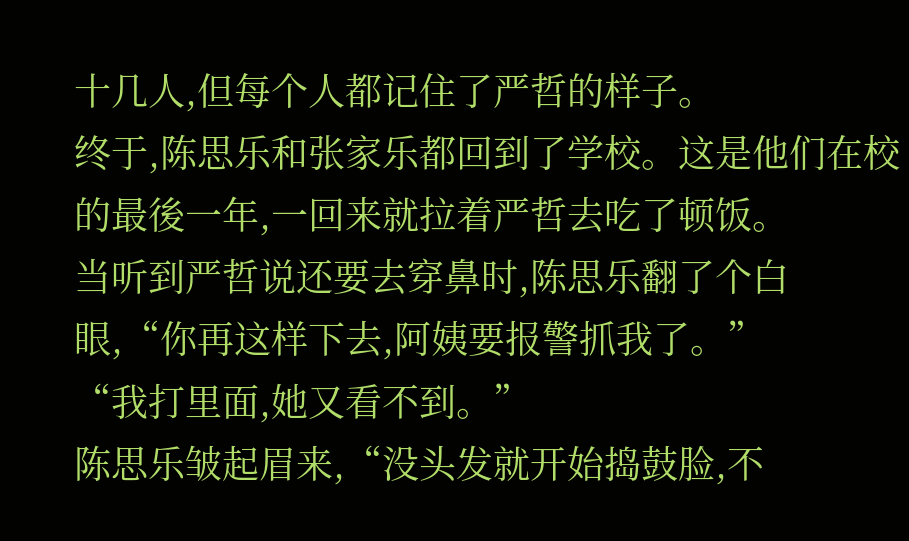十几人,但每个人都记住了严哲的样子。
终于,陈思乐和张家乐都回到了学校。这是他们在校的最後一年,一回来就拉着严哲去吃了顿饭。
当听到严哲说还要去穿鼻时,陈思乐翻了个白眼,“你再这样下去,阿姨要报警抓我了。”
“我打里面,她又看不到。”
陈思乐皱起眉来,“没头发就开始捣鼓脸,不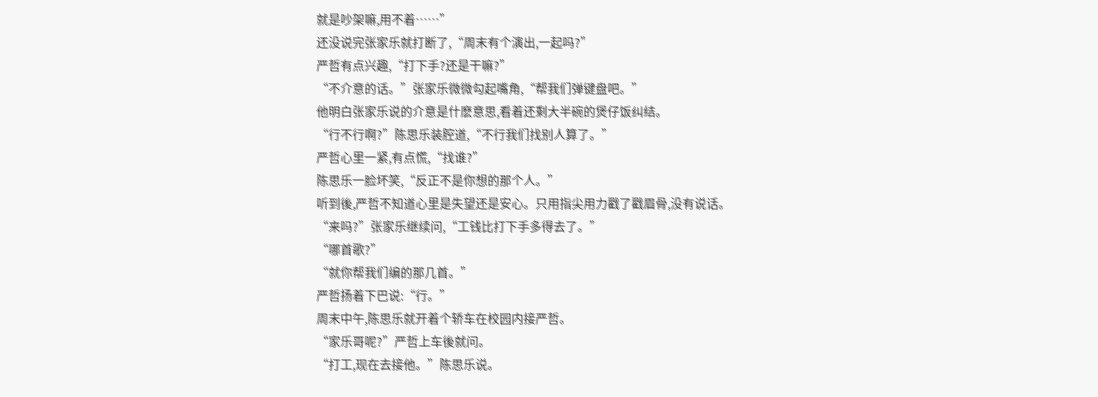就是吵架嘛,用不着……”
还没说完张家乐就打断了,“周末有个演出,一起吗?”
严哲有点兴趣,“打下手?还是干嘛?”
“不介意的话。”张家乐微微勾起嘴角,“帮我们弹键盘吧。”
他明白张家乐说的介意是什麽意思,看着还剩大半碗的煲仔饭纠结。
“行不行啊?”陈思乐装腔道,“不行我们找别人算了。”
严哲心里一紧,有点慌,“找谁?”
陈思乐一脸坏笑,“反正不是你想的那个人。”
听到後,严哲不知道心里是失望还是安心。只用指尖用力戳了戳眉骨,没有说话。
“来吗?”张家乐继续问,“工钱比打下手多得去了。”
“哪首歌?”
“就你帮我们编的那几首。”
严哲扬着下巴说:“行。”
周末中午,陈思乐就开着个轿车在校园内接严哲。
“家乐哥呢?”严哲上车後就问。
“打工,现在去接他。”陈思乐说。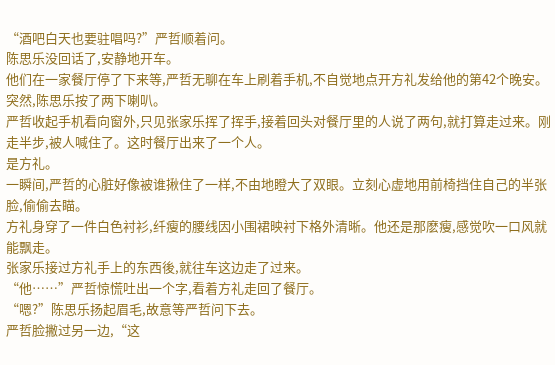“酒吧白天也要驻唱吗?”严哲顺着问。
陈思乐没回话了,安静地开车。
他们在一家餐厅停了下来等,严哲无聊在车上刷着手机,不自觉地点开方礼发给他的第42个晚安。
突然,陈思乐按了两下喇叭。
严哲收起手机看向窗外,只见张家乐挥了挥手,接着回头对餐厅里的人说了两句,就打算走过来。刚走半步,被人喊住了。这时餐厅出来了一个人。
是方礼。
一瞬间,严哲的心脏好像被谁揪住了一样,不由地瞪大了双眼。立刻心虚地用前椅挡住自己的半张脸,偷偷去瞄。
方礼身穿了一件白色衬衫,纤瘦的腰线因小围裙映衬下格外清晰。他还是那麽瘦,感觉吹一口风就能飘走。
张家乐接过方礼手上的东西後,就往车这边走了过来。
“他……”严哲惊慌吐出一个字,看着方礼走回了餐厅。
“嗯?”陈思乐扬起眉毛,故意等严哲问下去。
严哲脸撇过另一边,“这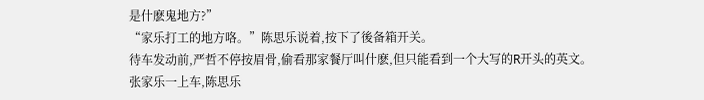是什麽鬼地方?”
“家乐打工的地方咯。”陈思乐说着,按下了後备箱开关。
待车发动前,严哲不停按眉骨,偷看那家餐厅叫什麽,但只能看到一个大写的R开头的英文。
张家乐一上车,陈思乐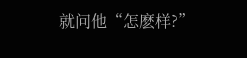就问他“怎麽样?”